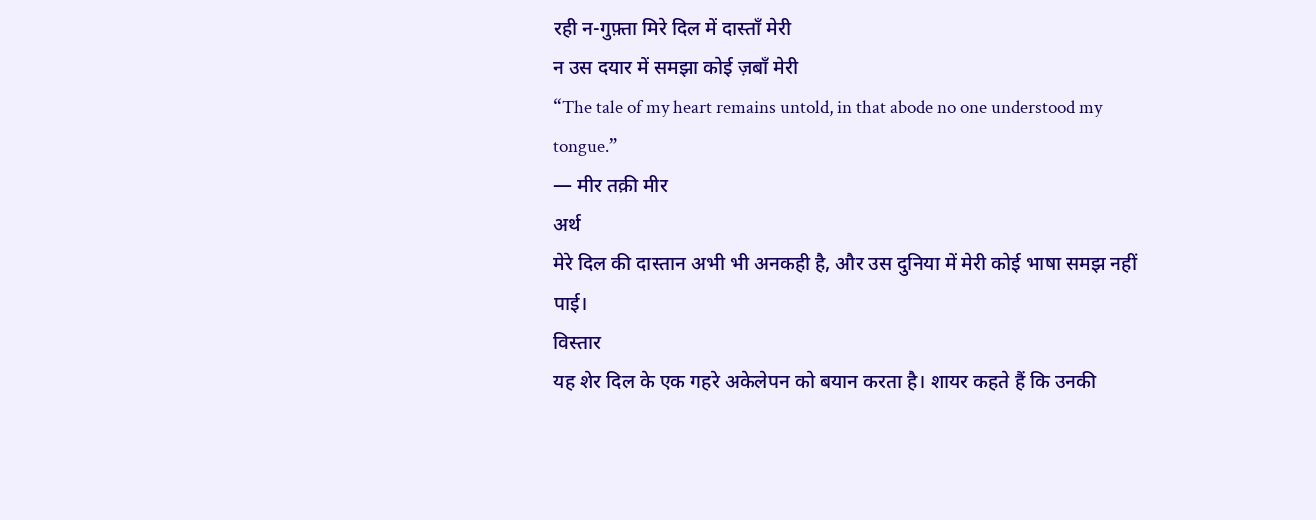रही न-गुफ़्ता मिरे दिल में दास्ताँ मेरी
न उस दयार में समझा कोई ज़बाँ मेरी
“The tale of my heart remains untold, in that abode no one understood my tongue.”
— मीर तक़ी मीर
अर्थ
मेरे दिल की दास्तान अभी भी अनकही है, और उस दुनिया में मेरी कोई भाषा समझ नहीं पाई।
विस्तार
यह शेर दिल के एक गहरे अकेलेपन को बयान करता है। शायर कहते हैं कि उनकी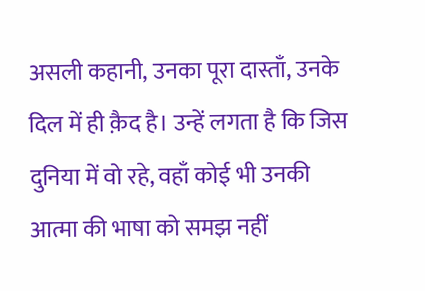असली कहानी, उनका पूरा दास्ताँ, उनके दिल में ही क़ैद है। उन्हें लगता है कि जिस दुनिया में वो रहे, वहाँ कोई भी उनकी आत्मा की भाषा को समझ नहीं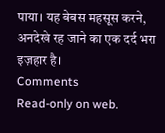पाया। यह बेबस महसूस करने, अनदेखे रह जाने का एक दर्द भरा इज़हार है।
Comments
Read-only on web.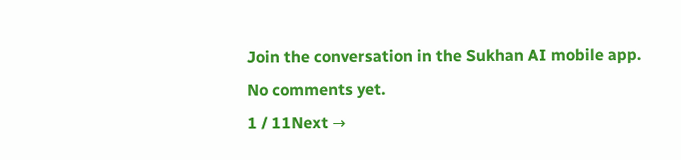Join the conversation in the Sukhan AI mobile app.
No comments yet.
1 / 11Next →